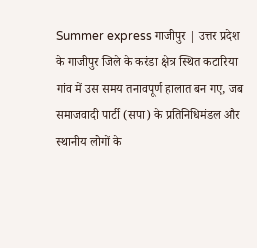Summer express गाजीपुर | उत्तर प्रदेश के गाजीपुर जिले के करंडा क्षेत्र स्थित कटारिया गांव में उस समय तनावपूर्ण हालात बन गए, जब समाजवादी पार्टी (सपा) के प्रतिनिधिमंडल और स्थानीय लोगों के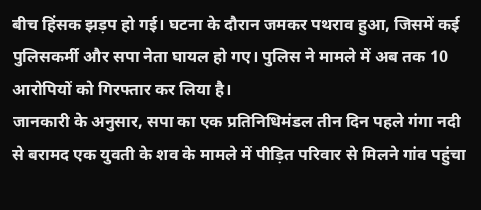बीच हिंसक झड़प हो गई। घटना के दौरान जमकर पथराव हुआ, जिसमें कई पुलिसकर्मी और सपा नेता घायल हो गए। पुलिस ने मामले में अब तक 10 आरोपियों को गिरफ्तार कर लिया है।
जानकारी के अनुसार, सपा का एक प्रतिनिधिमंडल तीन दिन पहले गंगा नदी से बरामद एक युवती के शव के मामले में पीड़ित परिवार से मिलने गांव पहुंचा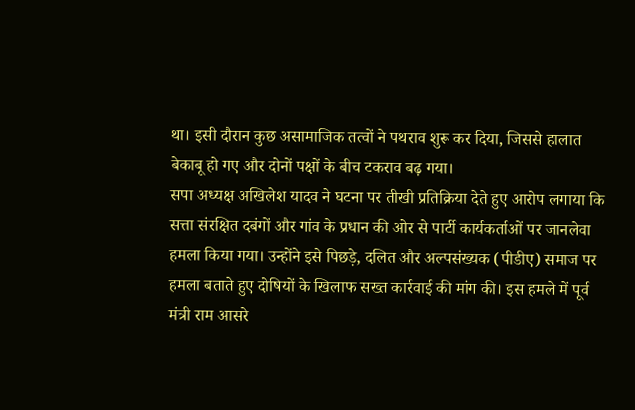था। इसी दौरान कुछ असामाजिक तत्वों ने पथराव शुरू कर दिया, जिससे हालात बेकाबू हो गए और दोनों पक्षों के बीच टकराव बढ़ गया।
सपा अध्यक्ष अखिलेश यादव ने घटना पर तीखी प्रतिक्रिया देते हुए आरोप लगाया कि सत्ता संरक्षित दबंगों और गांव के प्रधान की ओर से पार्टी कार्यकर्ताओं पर जानलेवा हमला किया गया। उन्होंने इसे पिछड़े, दलित और अल्पसंख्यक (पीडीए) समाज पर हमला बताते हुए दोषियों के खिलाफ सख्त कार्रवाई की मांग की। इस हमले में पूर्व मंत्री राम आसरे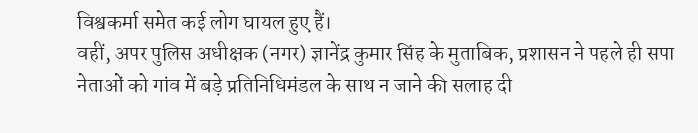विश्वकर्मा समेत कई लोग घायल हुए हैं।
वहीं, अपर पुलिस अधीक्षक (नगर) ज्ञानेंद्र कुमार सिंह के मुताबिक, प्रशासन ने पहले ही सपा नेताओं को गांव में बड़े प्रतिनिधिमंडल के साथ न जाने की सलाह दी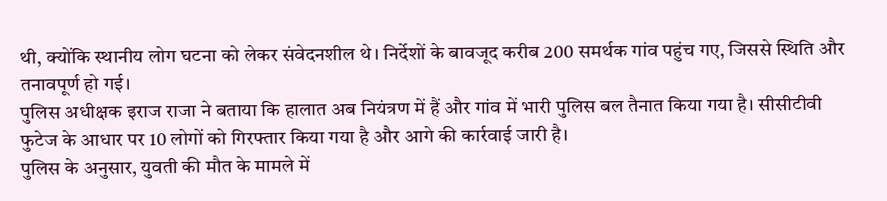थी, क्योंकि स्थानीय लोग घटना को लेकर संवेदनशील थे। निर्देशों के बावजूद करीब 200 समर्थक गांव पहुंच गए, जिससे स्थिति और तनावपूर्ण हो गई।
पुलिस अधीक्षक इराज राजा ने बताया कि हालात अब नियंत्रण में हैं और गांव में भारी पुलिस बल तैनात किया गया है। सीसीटीवी फुटेज के आधार पर 10 लोगों को गिरफ्तार किया गया है और आगे की कार्रवाई जारी है।
पुलिस के अनुसार, युवती की मौत के मामले में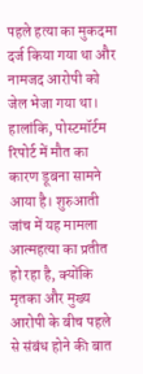पहले हत्या का मुकदमा दर्ज किया गया था और नामजद आरोपी को जेल भेजा गया था। हालांकि, पोस्टमॉर्टम रिपोर्ट में मौत का कारण डूबना सामने आया है। शुरुआती जांच में यह मामला आत्महत्या का प्रतीत हो रहा है, क्योंकि मृतका और मुख्य आरोपी के बीच पहले से संबंध होने की बात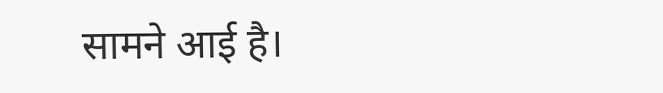सामने आई है।